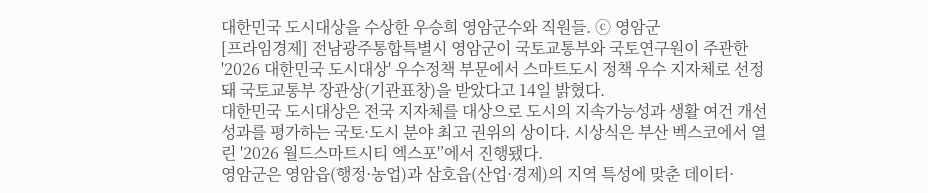대한민국 도시대상을 수상한 우승희 영암군수와 직원들. ⓒ 영암군
[프라임경제] 전남광주통합특별시 영암군이 국토교통부와 국토연구원이 주관한 '2026 대한민국 도시대상' 우수정책 부문에서 스마트도시 정책 우수 지자체로 선정돼 국토교통부 장관상(기관표창)을 받았다고 14일 밝혔다.
대한민국 도시대상은 전국 지자체를 대상으로 도시의 지속가능성과 생활 여건 개선 성과를 평가하는 국토·도시 분야 최고 권위의 상이다. 시상식은 부산 벡스코에서 열린 '2026 월드스마트시티 엑스포'’에서 진행됐다.
영암군은 영암읍(행정·농업)과 삼호읍(산업·경제)의 지역 특성에 맞춘 데이터·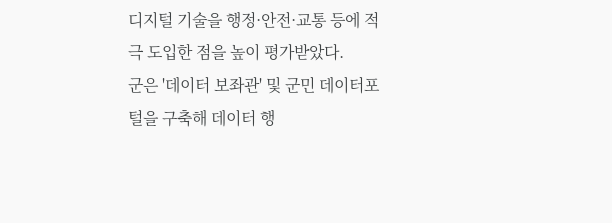디지털 기술을 행정·안전·교통 등에 적극 도입한 점을 높이 평가받았다.
군은 '데이터 보좌관' 및 군민 데이터포털을 구축해 데이터 행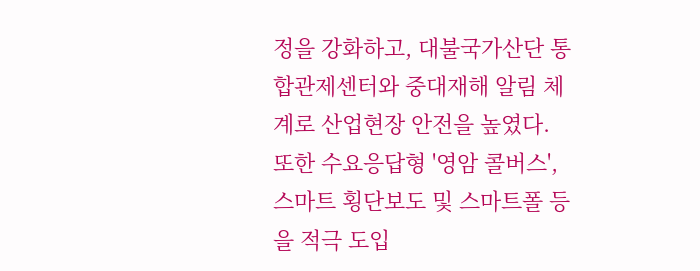정을 강화하고, 대불국가산단 통합관제센터와 중대재해 알림 체계로 산업현장 안전을 높였다.
또한 수요응답형 '영암 콜버스', 스마트 횡단보도 및 스마트폴 등을 적극 도입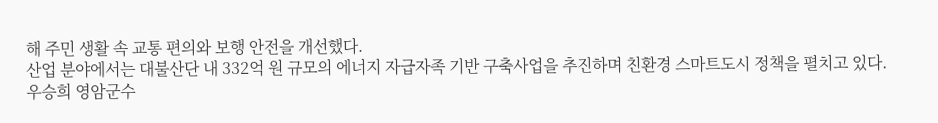해 주민 생활 속 교통 편의와 보행 안전을 개선했다.
산업 분야에서는 대불산단 내 332억 원 규모의 에너지 자급자족 기반 구축사업을 추진하며 친환경 스마트도시 정책을 펼치고 있다.
우승희 영암군수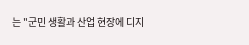는 "군민 생활과 산업 현장에 디지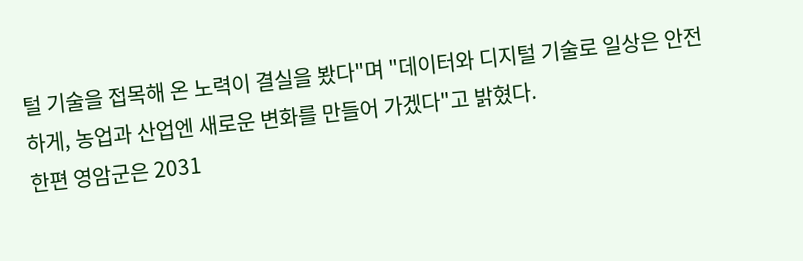털 기술을 접목해 온 노력이 결실을 봤다"며 "데이터와 디지털 기술로 일상은 안전하게, 농업과 산업엔 새로운 변화를 만들어 가겠다"고 밝혔다.
한편 영암군은 2031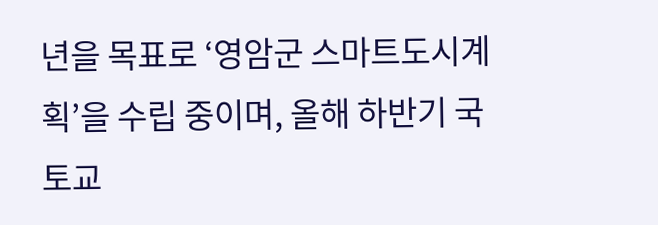년을 목표로 ‘영암군 스마트도시계획’을 수립 중이며, 올해 하반기 국토교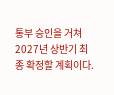통부 승인을 거쳐 2027년 상반기 최종 확정할 계획이다.